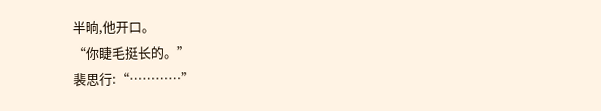半晌,他开口。
“你睫毛挺长的。”
裴思行:“…………”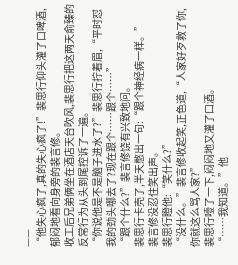——
“他失心疯了,真的失心疯了!”裴思行仰头灌了口啤酒,郁闷地看向身旁的裴言修。
收工后兄弟俩坐在酒店天台吹风,裴思行把这两天俞臻的反常行为从头到尾控诉了一遍。
“你说他是不是脑子进水了?”裴思行拧着眉,“平时怼我的劲头哪去了?现在跟个……跟个……”
“跟个什么?”裴言修饶有兴致地问。
裴思行卡壳了,半天憋出一句:“跟个神经病一样。”
裴言修没忍住笑出声。
裴思行瞪他:“笑什么?”
“没什么。”裴言修收起笑,正色道,“人家好歹救了你,你就这么骂人家?”
裴思行噎了一下,闷闷地又灌了口酒。
“……我知道。”他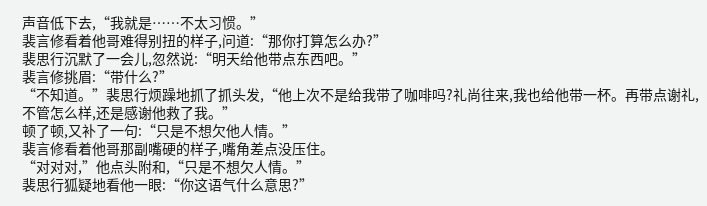声音低下去,“我就是……不太习惯。”
裴言修看着他哥难得别扭的样子,问道:“那你打算怎么办?”
裴思行沉默了一会儿,忽然说:“明天给他带点东西吧。”
裴言修挑眉:“带什么?”
“不知道。”裴思行烦躁地抓了抓头发,“他上次不是给我带了咖啡吗?礼尚往来,我也给他带一杯。再带点谢礼,不管怎么样,还是感谢他救了我。”
顿了顿,又补了一句:“只是不想欠他人情。”
裴言修看着他哥那副嘴硬的样子,嘴角差点没压住。
“对对对,”他点头附和,“只是不想欠人情。”
裴思行狐疑地看他一眼:“你这语气什么意思?”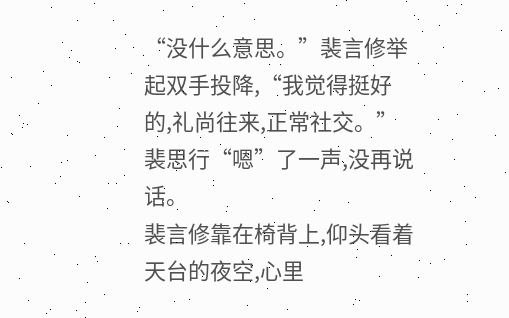“没什么意思。”裴言修举起双手投降,“我觉得挺好的,礼尚往来,正常社交。”
裴思行“嗯”了一声,没再说话。
裴言修靠在椅背上,仰头看着天台的夜空,心里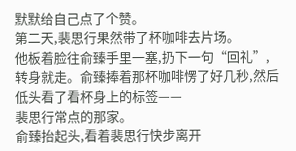默默给自己点了个赞。
第二天,裴思行果然带了杯咖啡去片场。
他板着脸往俞臻手里一塞,扔下一句“回礼”,转身就走。俞臻捧着那杯咖啡愣了好几秒,然后低头看了看杯身上的标签——
裴思行常点的那家。
俞臻抬起头,看着裴思行快步离开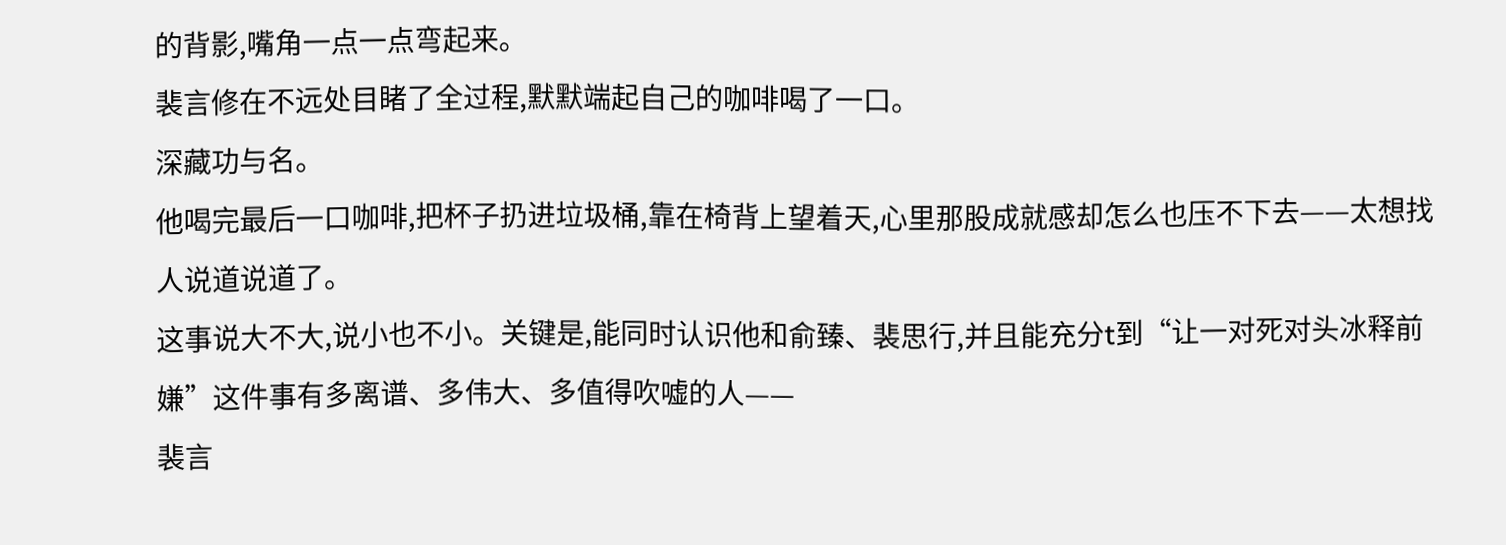的背影,嘴角一点一点弯起来。
裴言修在不远处目睹了全过程,默默端起自己的咖啡喝了一口。
深藏功与名。
他喝完最后一口咖啡,把杯子扔进垃圾桶,靠在椅背上望着天,心里那股成就感却怎么也压不下去——太想找人说道说道了。
这事说大不大,说小也不小。关键是,能同时认识他和俞臻、裴思行,并且能充分t到“让一对死对头冰释前嫌”这件事有多离谱、多伟大、多值得吹嘘的人——
裴言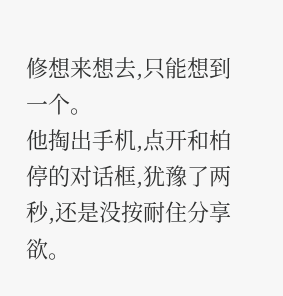修想来想去,只能想到一个。
他掏出手机,点开和柏停的对话框,犹豫了两秒,还是没按耐住分享欲。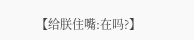【给朕住嘴:在吗?】